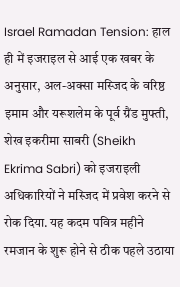Israel Ramadan Tension: हाल ही में इजराइल से आई एक खबर के अनुसार, अल-अक्सा मस्जिद के वरिष्ठ इमाम और यरूशलेम के पूर्व ग्रैंड मुफ्ती, शेख इकरीमा साबरी (Sheikh Ekrima Sabri) को इजराइली अधिकारियों ने मस्जिद में प्रवेश करने से रोक दिया. यह कदम पवित्र महीने रमजान के शुरू होने से ठीक पहले उठाया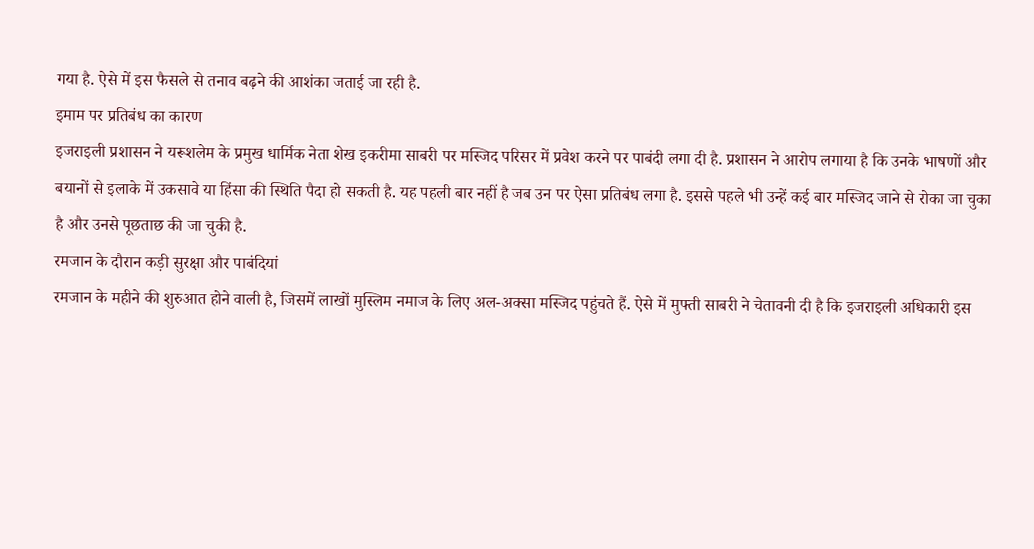गया है. ऐसे में इस फैसले से तनाव बढ़ने की आशंका जताई जा रही है.
इमाम पर प्रतिबंध का कारण
इजराइली प्रशासन ने यरूशलेम के प्रमुख धार्मिक नेता शेख इकरीमा साबरी पर मस्जिद परिसर में प्रवेश करने पर पाबंदी लगा दी है. प्रशासन ने आरोप लगाया है कि उनके भाषणों और बयानों से इलाके में उकसावे या हिंसा की स्थिति पैदा हो सकती है. यह पहली बार नहीं है जब उन पर ऐसा प्रतिबंध लगा है. इससे पहले भी उन्हें कई बार मस्जिद जाने से रोका जा चुका है और उनसे पूछताछ की जा चुकी है.
रमजान के दौरान कड़ी सुरक्षा और पाबंदियां
रमजान के महीने की शुरुआत होने वाली है, जिसमें लाखों मुस्लिम नमाज के लिए अल-अक्सा मस्जिद पहुंचते हैं. ऐसे में मुफ्ती साबरी ने चेतावनी दी है कि इजराइली अधिकारी इस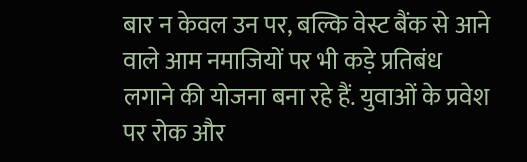बार न केवल उन पर, बल्कि वेस्ट बैंक से आने वाले आम नमाजियों पर भी कड़े प्रतिबंध लगाने की योजना बना रहे हैं. युवाओं के प्रवेश पर रोक और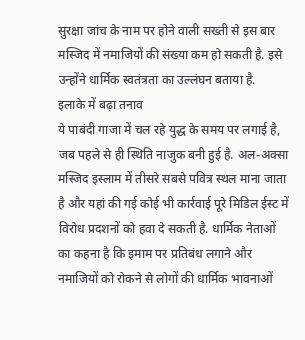सुरक्षा जांच के नाम पर होने वाली सख्ती से इस बार मस्जिद में नमाजियों की संख्या कम हो सकती है. इसे उन्होंने धार्मिक स्वतंत्रता का उल्लंघन बताया है.
इलाके में बढ़ा तनाव
ये पाबंदी गाजा में चल रहे युद्ध के समय पर लगाई है, जब पहले से ही स्थिति नाजुक बनी हुई है. अल-अक्सा मस्जिद इस्लाम में तीसरे सबसे पवित्र स्थल माना जाता है और यहां की गई कोई भी कार्रवाई पूरे मिडिल ईस्ट में विरोध प्रदशनों को हवा दे सकती है. धार्मिक नेताओं का कहना है कि इमाम पर प्रतिबंध लगाने और नमाजियों को रोकने से लोगों की धार्मिक भावनाओं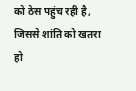को ठेस पहुंच रही है, जिससे शांति को खतरा हो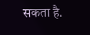सकता है.